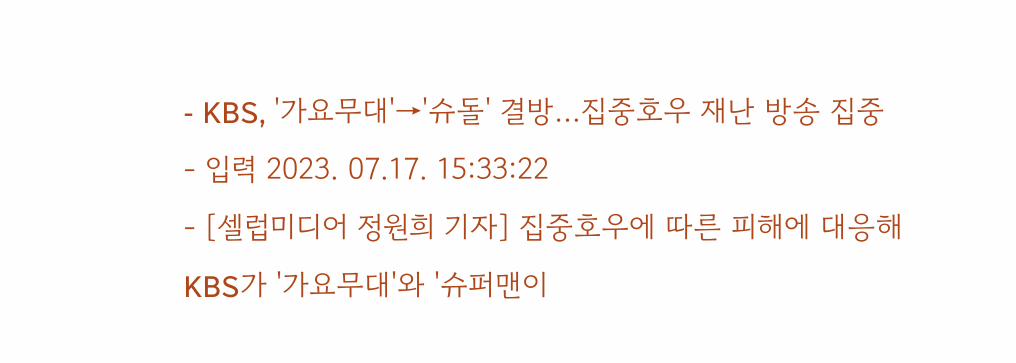- KBS, '가요무대'→'슈돌' 결방…집중호우 재난 방송 집중
- 입력 2023. 07.17. 15:33:22
- [셀럽미디어 정원희 기자] 집중호우에 따른 피해에 대응해 KBS가 '가요무대'와 '슈퍼맨이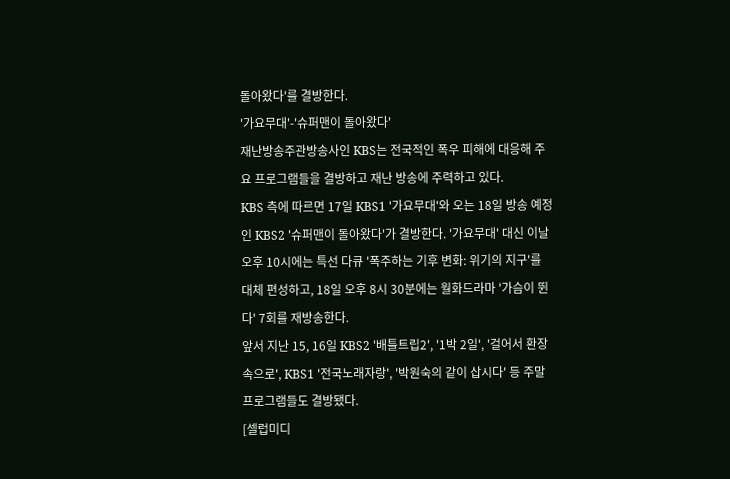돌아왔다'를 결방한다.
'가요무대'-'슈퍼맨이 돌아왔다'
재난방송주관방송사인 KBS는 전국적인 폭우 피해에 대응해 주요 프로그램들을 결방하고 재난 방송에 주력하고 있다.
KBS 측에 따르면 17일 KBS1 '가요무대'와 오는 18일 방송 예정인 KBS2 '슈퍼맨이 돌아왔다'가 결방한다. '가요무대' 대신 이날 오후 10시에는 특선 다큐 '폭주하는 기후 변화: 위기의 지구'를 대체 편성하고, 18일 오후 8시 30분에는 월화드라마 '가슴이 뛴다' 7회를 재방송한다.
앞서 지난 15, 16일 KBS2 '배틀트립2', '1박 2일', '걸어서 환장 속으로', KBS1 '전국노래자랑', '박원숙의 같이 삽시다' 등 주말 프로그램들도 결방됐다.
[셀럽미디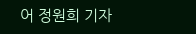어 정원희 기자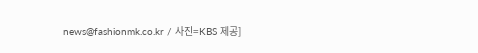news@fashionmk.co.kr / 사진=KBS 제공]